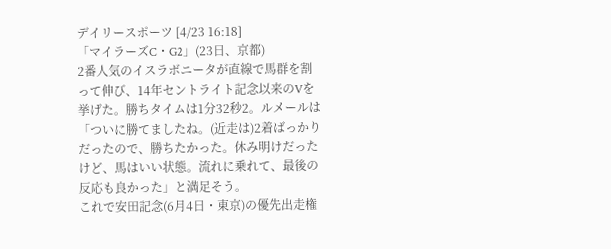デイリースポーツ [4/23 16:18]
「マイラーズC・G2」(23日、京都)
2番人気のイスラボニータが直線で馬群を割って伸び、14年セントライト記念以来のVを挙げた。勝ちタイムは1分32秒2。ルメールは「ついに勝てましたね。(近走は)2着ばっかりだったので、勝ちたかった。休み明けだったけど、馬はいい状態。流れに乗れて、最後の反応も良かった」と満足そう。
これで安田記念(6月4日・東京)の優先出走権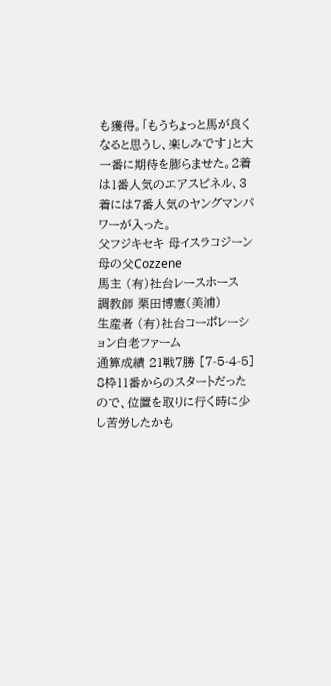も獲得。「もうちょっと馬が良くなると思うし、楽しみです」と大一番に期待を膨らませた。2着は1番人気のエアスピネル、3着には7番人気のヤングマンパワーが入った。
父フジキセキ 母イスラコジーン
母の父Cozzene
馬主 (有)社台レースホース
調教師 栗田博憲(美浦)
生産者 (有)社台コーポレーション白老ファーム
通算成績 21戦7勝 [7-5-4-5]
8枠11番からのスタートだったので、位置を取りに行く時に少し苦労したかも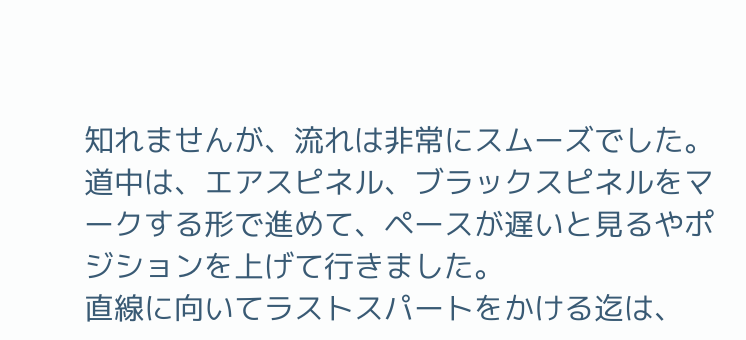知れませんが、流れは非常にスムーズでした。
道中は、エアスピネル、ブラックスピネルをマークする形で進めて、ペースが遅いと見るやポジションを上げて行きました。
直線に向いてラストスパートをかける迄は、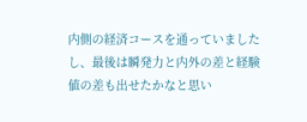内側の経済コースを通っていましたし、最後は瞬発力と内外の差と経験値の差も出せたかなと思い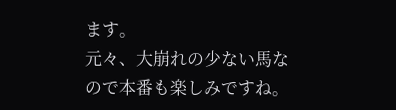ます。
元々、大崩れの少ない馬なので本番も楽しみですね。